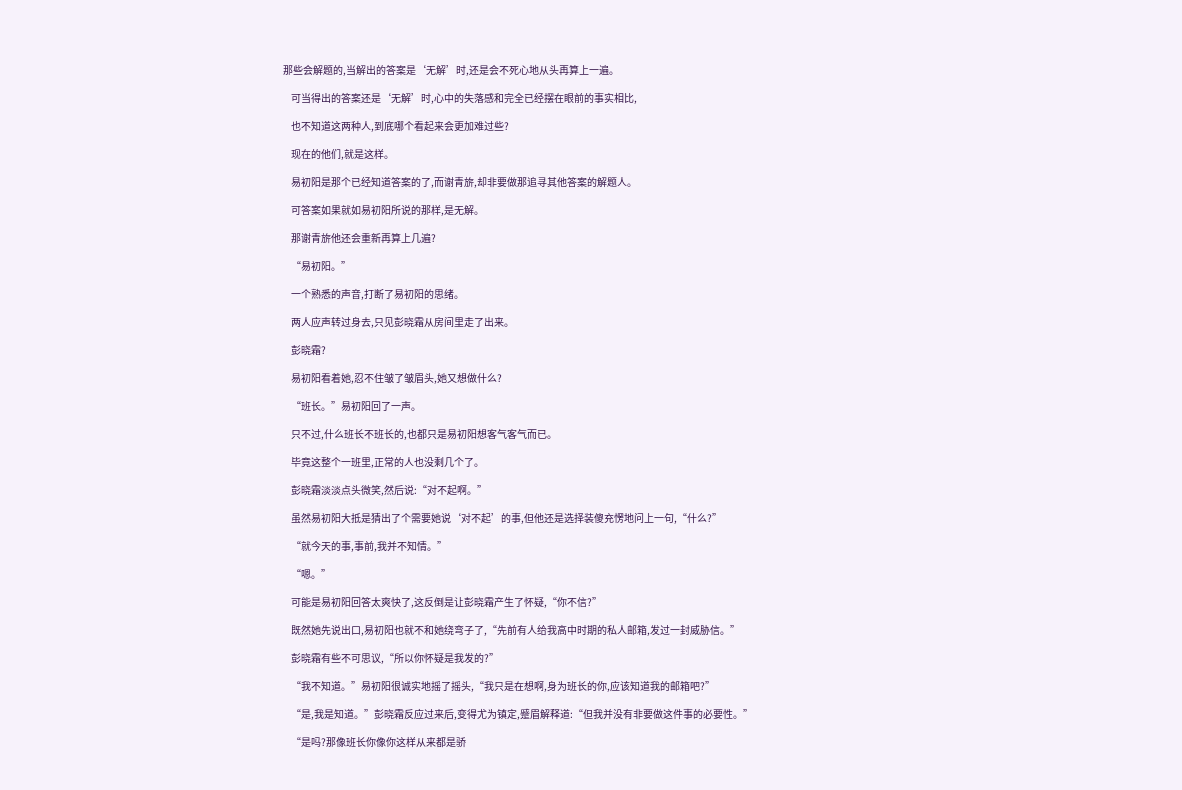那些会解题的,当解出的答案是‘无解’时,还是会不死心地从头再算上一遍。

    可当得出的答案还是‘无解’时,心中的失落感和完全已经摆在眼前的事实相比,

    也不知道这两种人,到底哪个看起来会更加难过些?

    现在的他们,就是这样。

    易初阳是那个已经知道答案的了,而谢青旂,却非要做那追寻其他答案的解题人。

    可答案如果就如易初阳所说的那样,是无解。

    那谢青旂他还会重新再算上几遍?

    “易初阳。”

    一个熟悉的声音,打断了易初阳的思绪。

    两人应声转过身去,只见彭晓霜从房间里走了出来。

    彭晓霜?

    易初阳看着她,忍不住皱了皱眉头,她又想做什么?

    “班长。”易初阳回了一声。

    只不过,什么班长不班长的,也都只是易初阳想客气客气而已。

    毕竟这整个一班里,正常的人也没剩几个了。

    彭晓霜淡淡点头微笑,然后说:“对不起啊。”

    虽然易初阳大抵是猜出了个需要她说‘对不起’的事,但他还是选择装傻充愣地问上一句,“什么?”

    “就今天的事,事前,我并不知情。”

    “嗯。”

    可能是易初阳回答太爽快了,这反倒是让彭晓霜产生了怀疑,“你不信?”

    既然她先说出口,易初阳也就不和她绕弯子了,“先前有人给我高中时期的私人邮箱,发过一封威胁信。”

    彭晓霜有些不可思议,“所以你怀疑是我发的?”

    “我不知道。”易初阳很诚实地摇了摇头,“我只是在想啊,身为班长的你,应该知道我的邮箱吧?”

    “是,我是知道。”彭晓霜反应过来后,变得尤为镇定,蹙眉解释道:“但我并没有非要做这件事的必要性。”

    “是吗?那像班长你像你这样从来都是骄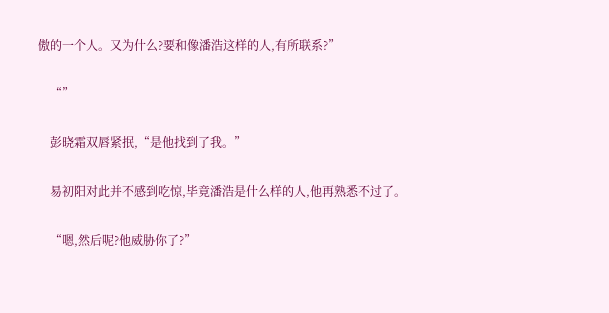傲的一个人。又为什么?要和像潘浩这样的人,有所联系?”

    “”

    彭晓霜双唇紧抿,“是他找到了我。”

    易初阳对此并不感到吃惊,毕竟潘浩是什么样的人,他再熟悉不过了。

    “嗯,然后呢?他威胁你了?”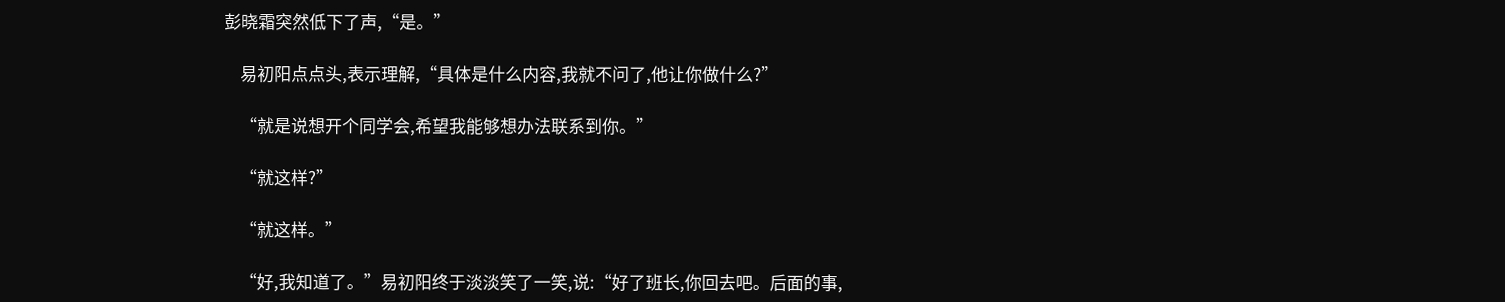彭晓霜突然低下了声,“是。”

    易初阳点点头,表示理解,“具体是什么内容,我就不问了,他让你做什么?”

    “就是说想开个同学会,希望我能够想办法联系到你。”

    “就这样?”

    “就这样。”

    “好,我知道了。”易初阳终于淡淡笑了一笑,说:“好了班长,你回去吧。后面的事,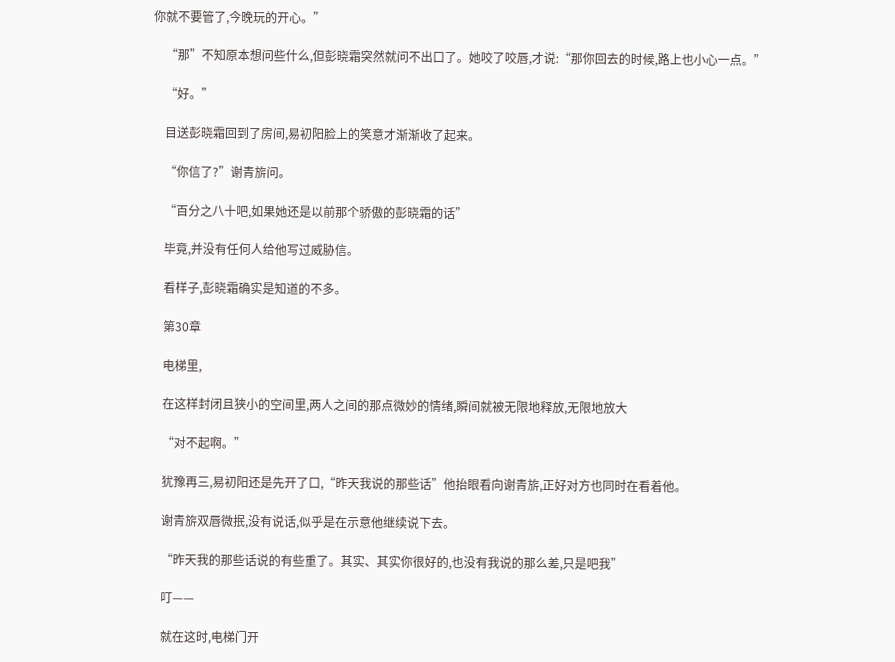你就不要管了,今晚玩的开心。”

    “那”不知原本想问些什么,但彭晓霜突然就问不出口了。她咬了咬唇,才说:“那你回去的时候,路上也小心一点。”

    “好。”

    目送彭晓霜回到了房间,易初阳脸上的笑意才渐渐收了起来。

    “你信了?”谢青旂问。

    “百分之八十吧,如果她还是以前那个骄傲的彭晓霜的话”

    毕竟,并没有任何人给他写过威胁信。

    看样子,彭晓霜确实是知道的不多。

    第30章

    电梯里,

    在这样封闭且狭小的空间里,两人之间的那点微妙的情绪,瞬间就被无限地释放,无限地放大

    “对不起啊。”

    犹豫再三,易初阳还是先开了口,“昨天我说的那些话”他抬眼看向谢青旂,正好对方也同时在看着他。

    谢青旂双唇微抿,没有说话,似乎是在示意他继续说下去。

    “昨天我的那些话说的有些重了。其实、其实你很好的,也没有我说的那么差,只是吧我”

    叮——

    就在这时,电梯门开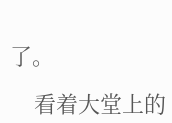了。

    看着大堂上的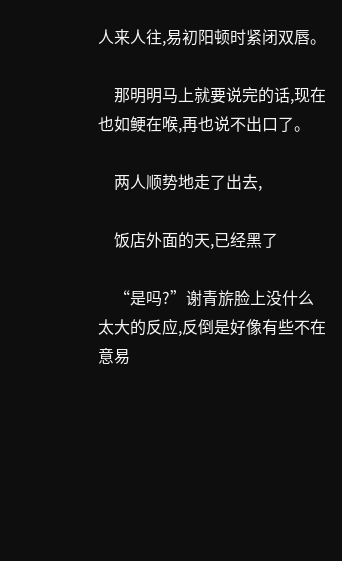人来人往,易初阳顿时紧闭双唇。

    那明明马上就要说完的话,现在也如鲠在喉,再也说不出口了。

    两人顺势地走了出去,

    饭店外面的天,已经黑了

    “是吗?”谢青旂脸上没什么太大的反应,反倒是好像有些不在意易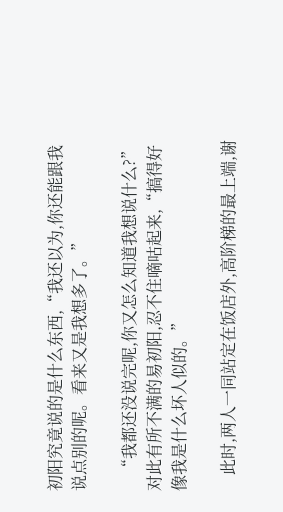初阳究竟说的是什么东西,“我还以为,你还能跟我说点别的呢。看来又是我想多了。”

    “我都还没说完呢,你又怎么知道我想说什么?”对此有所不满的易初阳,忍不住嘀咕起来,“搞得好像我是什么坏人似的。”

    此时,两人一同站定在饭店外,高阶梯的最上端,谢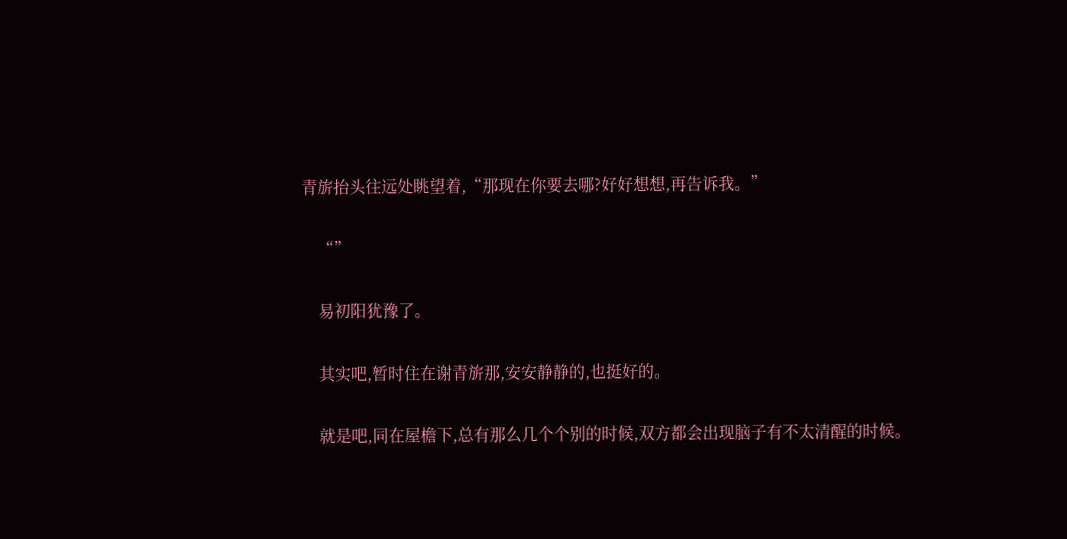青旂抬头往远处眺望着,“那现在你要去哪?好好想想,再告诉我。”

    “”

    易初阳犹豫了。

    其实吧,暂时住在谢青旂那,安安静静的,也挺好的。

    就是吧,同在屋檐下,总有那么几个个别的时候,双方都会出现脑子有不太清醒的时候。